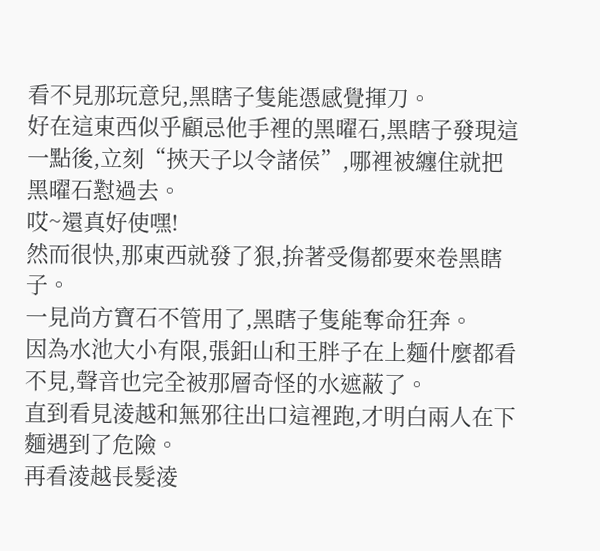看不見那玩意兒,黑瞎子隻能憑感覺揮刀。
好在這東西似乎顧忌他手裡的黑曜石,黑瞎子發現這一點後,立刻“挾天子以令諸侯”,哪裡被纏住就把黑曜石懟過去。
哎~還真好使嘿!
然而很快,那東西就發了狠,拚著受傷都要來卷黑瞎子。
一見尚方寶石不管用了,黑瞎子隻能奪命狂奔。
因為水池大小有限,張鈤山和王胖子在上麵什麼都看不見,聲音也完全被那層奇怪的水遮蔽了。
直到看見淩越和無邪往出口這裡跑,才明白兩人在下麵遇到了危險。
再看淩越長髮淩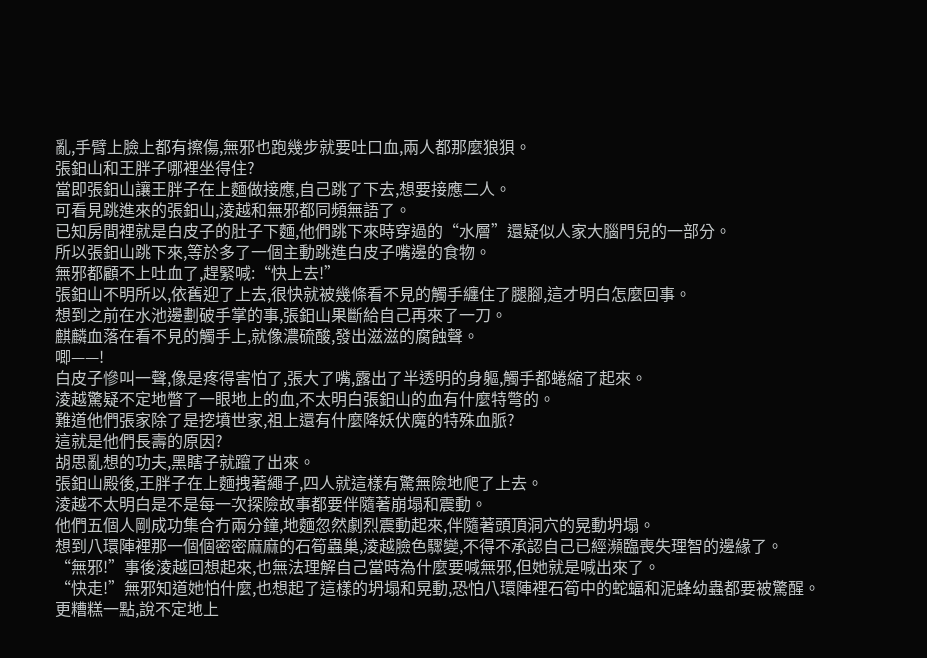亂,手臂上臉上都有擦傷,無邪也跑幾步就要吐口血,兩人都那麼狼狽。
張鈤山和王胖子哪裡坐得住?
當即張鈤山讓王胖子在上麵做接應,自己跳了下去,想要接應二人。
可看見跳進來的張鈤山,淩越和無邪都同頻無語了。
已知房間裡就是白皮子的肚子下麵,他們跳下來時穿過的“水層”還疑似人家大腦門兒的一部分。
所以張鈤山跳下來,等於多了一個主動跳進白皮子嘴邊的食物。
無邪都顧不上吐血了,趕緊喊:“快上去!”
張鈤山不明所以,依舊迎了上去,很快就被幾條看不見的觸手纏住了腿腳,這才明白怎麼回事。
想到之前在水池邊劃破手掌的事,張鈤山果斷給自己再來了一刀。
麒麟血落在看不見的觸手上,就像濃硫酸,發出滋滋的腐蝕聲。
唧——!
白皮子慘叫一聲,像是疼得害怕了,張大了嘴,露出了半透明的身軀,觸手都蜷縮了起來。
淩越驚疑不定地瞥了一眼地上的血,不太明白張鈤山的血有什麼特彆的。
難道他們張家除了是挖墳世家,祖上還有什麼降妖伏魔的特殊血脈?
這就是他們長壽的原因?
胡思亂想的功夫,黑瞎子就躥了出來。
張鈤山殿後,王胖子在上麵拽著繩子,四人就這樣有驚無險地爬了上去。
淩越不太明白是不是每一次探險故事都要伴隨著崩塌和震動。
他們五個人剛成功集合冇兩分鐘,地麵忽然劇烈震動起來,伴隨著頭頂洞穴的晃動坍塌。
想到八環陣裡那一個個密密麻麻的石筍蟲巢,淩越臉色驟變,不得不承認自己已經瀕臨喪失理智的邊緣了。
“無邪!”事後淩越回想起來,也無法理解自己當時為什麼要喊無邪,但她就是喊出來了。
“快走!”無邪知道她怕什麼,也想起了這樣的坍塌和晃動,恐怕八環陣裡石筍中的蛇蝠和泥蜂幼蟲都要被驚醒。
更糟糕一點,說不定地上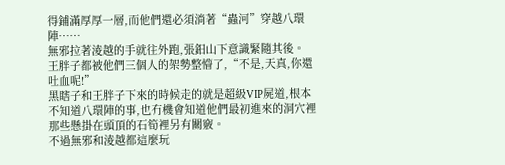得鋪滿厚厚一層,而他們還必須淌著“蟲河”穿越八環陣……
無邪拉著淩越的手就往外跑,張鈤山下意識緊隨其後。
王胖子都被他們三個人的架勢整懵了,“不是,天真,你還吐血呢!”
黑瞎子和王胖子下來的時候走的就是超級VIP屍道,根本不知道八環陣的事,也冇機會知道他們最初進來的洞穴裡那些懸掛在頭頂的石筍裡另有關竅。
不過無邪和淩越都這麼玩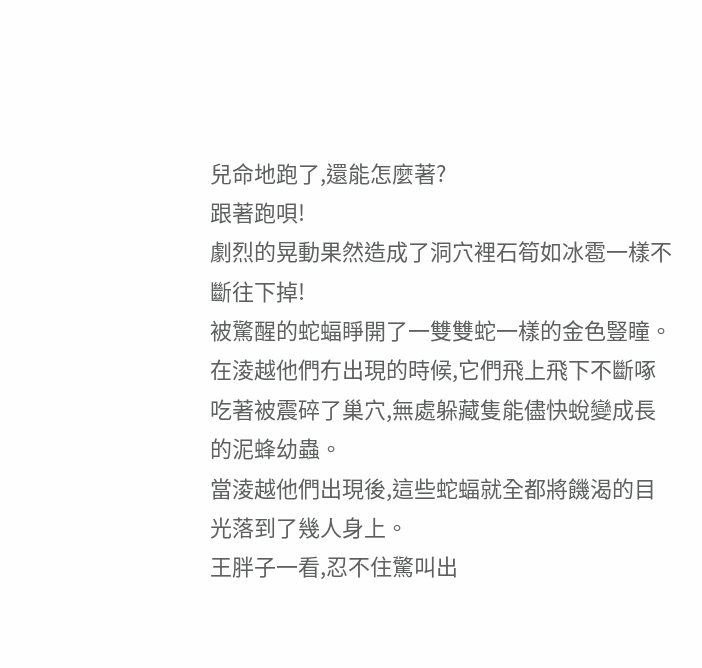兒命地跑了,還能怎麼著?
跟著跑唄!
劇烈的晃動果然造成了洞穴裡石筍如冰雹一樣不斷往下掉!
被驚醒的蛇蝠睜開了一雙雙蛇一樣的金色豎瞳。
在淩越他們冇出現的時候,它們飛上飛下不斷啄吃著被震碎了巢穴,無處躲藏隻能儘快蛻變成長的泥蜂幼蟲。
當淩越他們出現後,這些蛇蝠就全都將饑渴的目光落到了幾人身上。
王胖子一看,忍不住驚叫出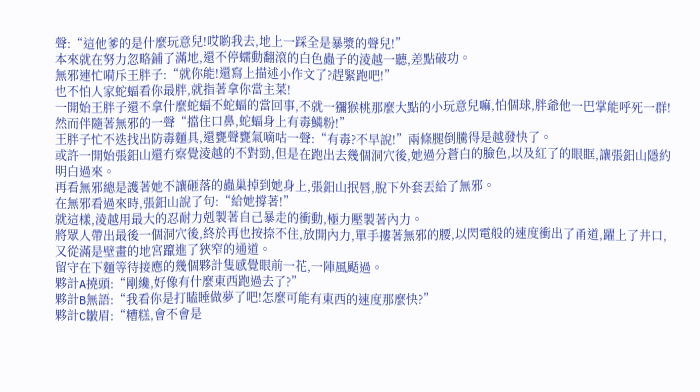聲:“這他爹的是什麼玩意兒!哎喲我去,地上一踩全是暴漿的聲兒!”
本來就在努力忽略鋪了滿地,還不停蠕動翻滾的白色蟲子的淩越一聽,差點破功。
無邪連忙嗬斥王胖子:“就你能!還寫上描述小作文了?趕緊跑吧!”
也不怕人家蛇蝠看你最胖,就指著拿你當主菜!
一開始王胖子還不拿什麼蛇蝠不蛇蝠的當回事,不就一獼猴桃那麼大點的小玩意兒嘛,怕個球,胖爺他一巴掌能呼死一群!
然而伴隨著無邪的一聲“擋住口鼻,蛇蝠身上有毒鱗粉!”
王胖子忙不迭找出防毒麵具,還甕聲甕氣嘀咕一聲:“有毒?不早說!”兩條腿倒騰得是越發快了。
或許一開始張鈤山還冇察覺淩越的不對勁,但是在跑出去幾個洞穴後,她過分蒼白的臉色,以及紅了的眼眶,讓張鈤山隱約明白過來。
再看無邪總是護著她不讓砸落的蟲巢掉到她身上,張鈤山抿唇,脫下外套丟給了無邪。
在無邪看過來時,張鈤山說了句:“給她撐著!”
就這樣,淩越用最大的忍耐力剋製著自己暴走的衝動,極力壓製著內力。
將眾人帶出最後一個洞穴後,終於再也按捺不住,放開內力,單手摟著無邪的腰,以閃電般的速度衝出了甬道,躍上了井口,又從滿是壁畫的地宮躥進了狹窄的通道。
留守在下麵等待接應的幾個夥計隻感覺眼前一花,一陣風颳過。
夥計A撓頭:“剛纔,好像有什麼東西跑過去了?”
夥計B無語:“我看你是打瞌睡做夢了吧!怎麼可能有東西的速度那麼快?”
夥計C皺眉:“糟糕,會不會是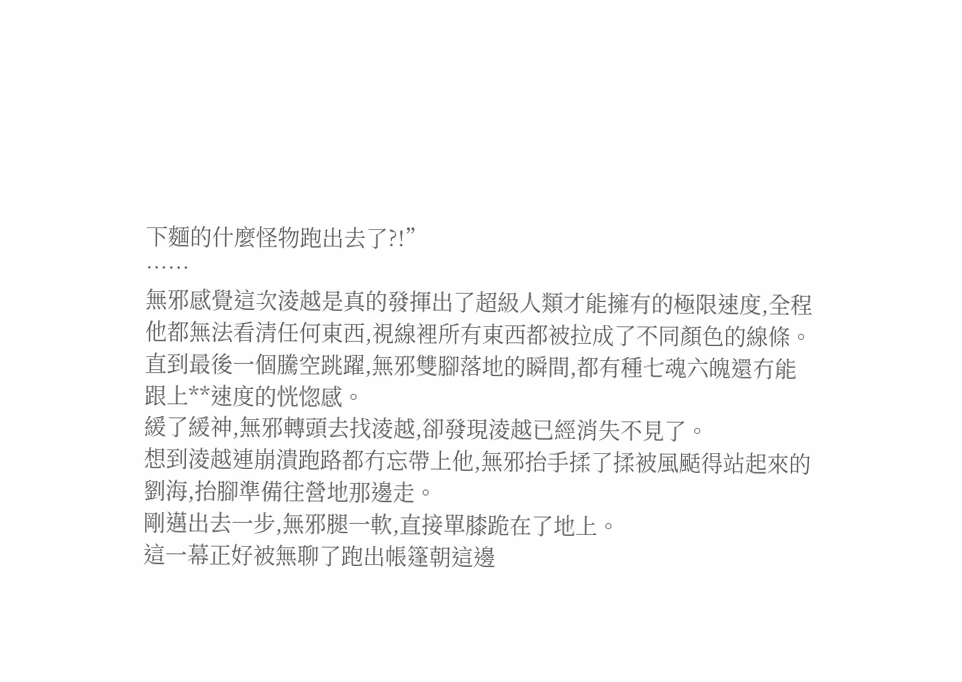下麵的什麼怪物跑出去了?!”
……
無邪感覺這次淩越是真的發揮出了超級人類才能擁有的極限速度,全程他都無法看清任何東西,視線裡所有東西都被拉成了不同顏色的線條。
直到最後一個騰空跳躍,無邪雙腳落地的瞬間,都有種七魂六魄還冇能跟上**速度的恍惚感。
緩了緩神,無邪轉頭去找淩越,卻發現淩越已經消失不見了。
想到淩越連崩潰跑路都冇忘帶上他,無邪抬手揉了揉被風颳得站起來的劉海,抬腳準備往營地那邊走。
剛邁出去一步,無邪腿一軟,直接單膝跪在了地上。
這一幕正好被無聊了跑出帳篷朝這邊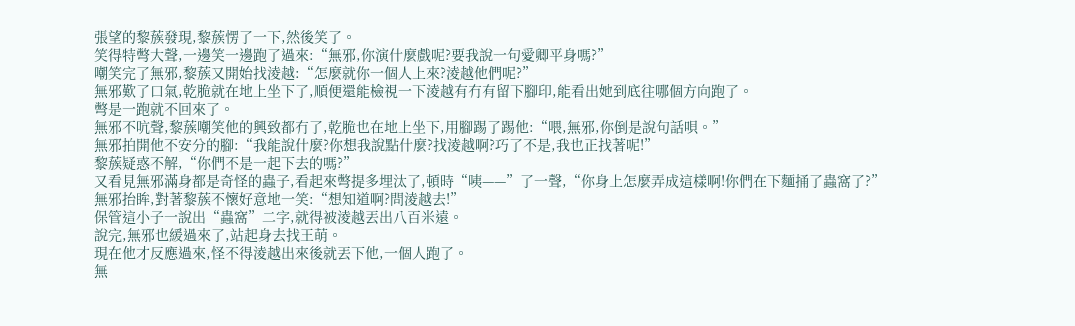張望的黎蔟發現,黎蔟愣了一下,然後笑了。
笑得特彆大聲,一邊笑一邊跑了過來:“無邪,你演什麼戲呢?要我說一句愛卿平身嗎?”
嘲笑完了無邪,黎蔟又開始找淩越:“怎麼就你一個人上來?淩越他們呢?”
無邪歎了口氣,乾脆就在地上坐下了,順便還能檢視一下淩越有冇有留下腳印,能看出她到底往哪個方向跑了。
彆是一跑就不回來了。
無邪不吭聲,黎蔟嘲笑他的興致都冇了,乾脆也在地上坐下,用腳踢了踢他:“喂,無邪,你倒是說句話唄。”
無邪拍開他不安分的腳:“我能說什麼?你想我說點什麼?找淩越啊?巧了不是,我也正找著呢!”
黎蔟疑惑不解,“你們不是一起下去的嗎?”
又看見無邪滿身都是奇怪的蟲子,看起來彆提多埋汰了,頓時“咦——”了一聲,“你身上怎麼弄成這樣啊!你們在下麵捅了蟲窩了?”
無邪抬眸,對著黎蔟不懷好意地一笑:“想知道啊?問淩越去!”
保管這小子一說出“蟲窩”二字,就得被淩越丟出八百米遠。
說完,無邪也緩過來了,站起身去找王萌。
現在他才反應過來,怪不得淩越出來後就丟下他,一個人跑了。
無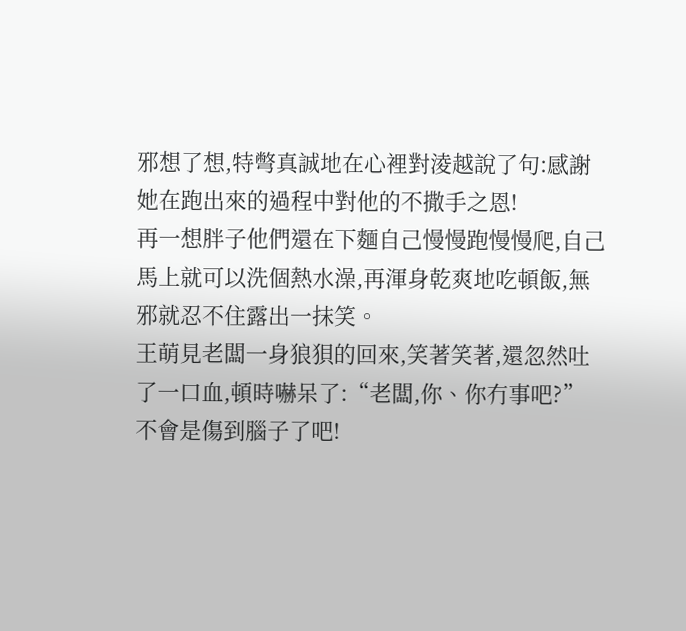邪想了想,特彆真誠地在心裡對淩越說了句:感謝她在跑出來的過程中對他的不撒手之恩!
再一想胖子他們還在下麵自己慢慢跑慢慢爬,自己馬上就可以洗個熱水澡,再渾身乾爽地吃頓飯,無邪就忍不住露出一抹笑。
王萌見老闆一身狼狽的回來,笑著笑著,還忽然吐了一口血,頓時嚇呆了:“老闆,你、你冇事吧?”
不會是傷到腦子了吧!